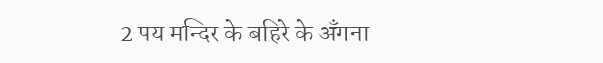2 पय मन्दिर के बहिरे के अँगना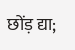छोंड़ द्या;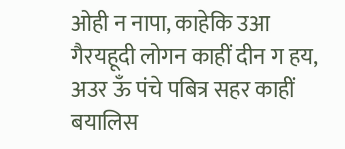ओही न नापा, काहेकि उआ गैरयहूदी लोगन काहीं दीन ग हय, अउर ऊँ पंचे पबित्र सहर काहीं बयालिस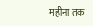महीना तक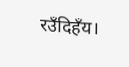रउँदिहँय।